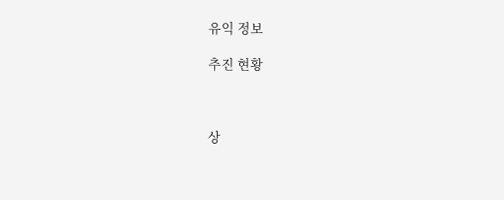유익 정보

추진 현황



상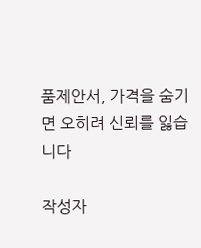품제안서, 가격을 숨기면 오히려 신뢰를 잃습니다

작성자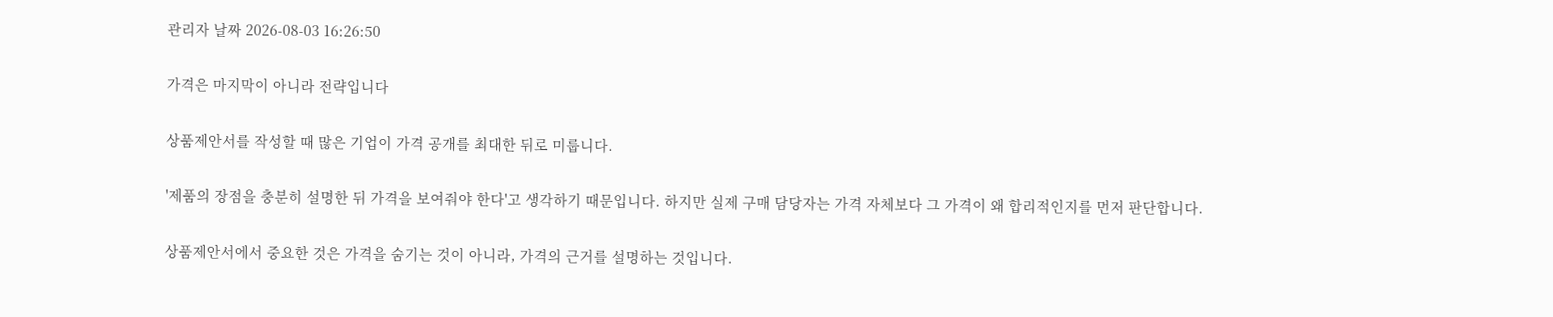관리자 날짜 2026-08-03 16:26:50

가격은 마지막이 아니라 전략입니다

상품제안서를 작성할 때 많은 기업이 가격 공개를 최대한 뒤로 미룹니다.

'제품의 장점을 충분히 설명한 뒤 가격을 보여줘야 한다'고 생각하기 때문입니다. 하지만 실제 구매 담당자는 가격 자체보다 그 가격이 왜 합리적인지를 먼저 판단합니다.

상품제안서에서 중요한 것은 가격을 숨기는 것이 아니라, 가격의 근거를 설명하는 것입니다.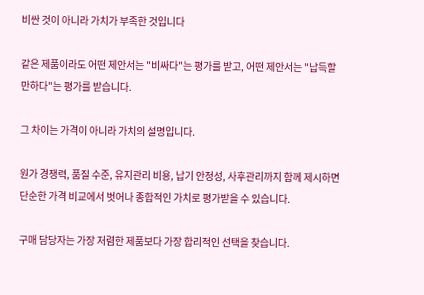비싼 것이 아니라 가치가 부족한 것입니다

같은 제품이라도 어떤 제안서는 "비싸다"는 평가를 받고, 어떤 제안서는 "납득할 만하다"는 평가를 받습니다.

그 차이는 가격이 아니라 가치의 설명입니다.

원가 경쟁력, 품질 수준, 유지관리 비용, 납기 안정성, 사후관리까지 함께 제시하면 단순한 가격 비교에서 벗어나 종합적인 가치로 평가받을 수 있습니다.

구매 담당자는 가장 저렴한 제품보다 가장 합리적인 선택을 찾습니다.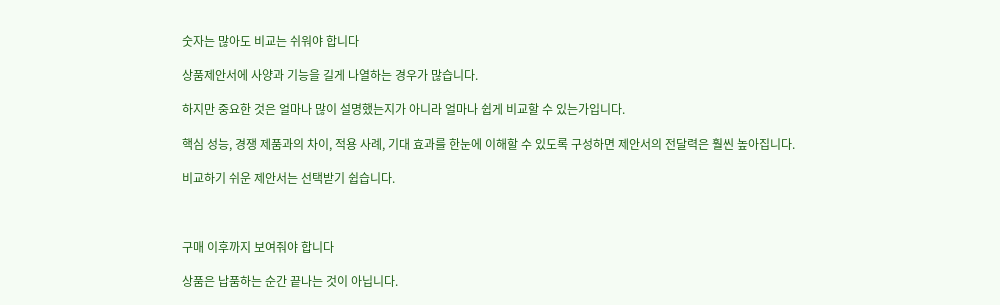숫자는 많아도 비교는 쉬워야 합니다

상품제안서에 사양과 기능을 길게 나열하는 경우가 많습니다.

하지만 중요한 것은 얼마나 많이 설명했는지가 아니라 얼마나 쉽게 비교할 수 있는가입니다.

핵심 성능, 경쟁 제품과의 차이, 적용 사례, 기대 효과를 한눈에 이해할 수 있도록 구성하면 제안서의 전달력은 훨씬 높아집니다.

비교하기 쉬운 제안서는 선택받기 쉽습니다.



구매 이후까지 보여줘야 합니다

상품은 납품하는 순간 끝나는 것이 아닙니다.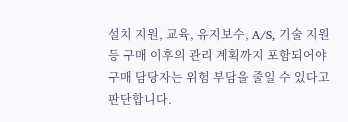설치 지원, 교육, 유지보수, A/S, 기술 지원 등 구매 이후의 관리 계획까지 포함되어야 구매 담당자는 위험 부담을 줄일 수 있다고 판단합니다.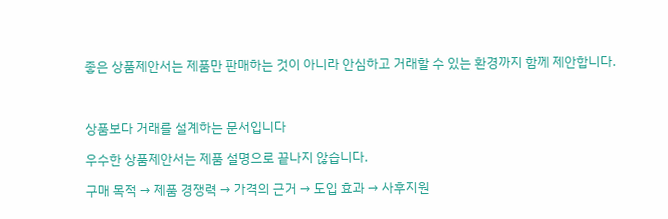좋은 상품제안서는 제품만 판매하는 것이 아니라 안심하고 거래할 수 있는 환경까지 함께 제안합니다.



상품보다 거래를 설계하는 문서입니다

우수한 상품제안서는 제품 설명으로 끝나지 않습니다.

구매 목적 → 제품 경쟁력 → 가격의 근거 → 도입 효과 → 사후지원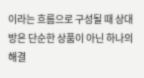이라는 흐름으로 구성될 때 상대방은 단순한 상품이 아닌 하나의 해결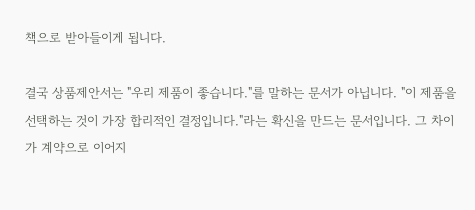책으로 받아들이게 됩니다.

결국 상품제안서는 "우리 제품이 좋습니다."를 말하는 문서가 아닙니다. "이 제품을 선택하는 것이 가장 합리적인 결정입니다."라는 확신을 만드는 문서입니다. 그 차이가 계약으로 이어지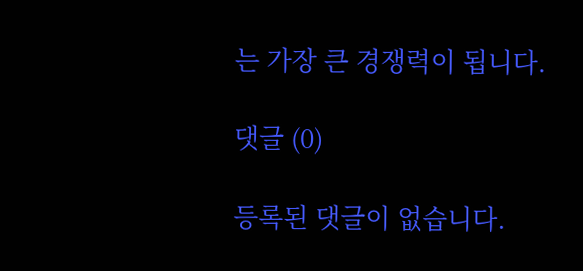는 가장 큰 경쟁력이 됩니다.

댓글 (0)

등록된 댓글이 없습니다.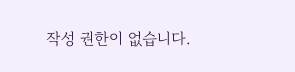작성 권한이 없습니다.